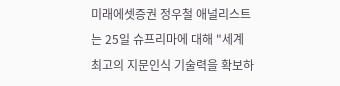미래에셋증권 정우철 애널리스트는 25일 슈프리마에 대해 "세계 최고의 지문인식 기술력을 확보하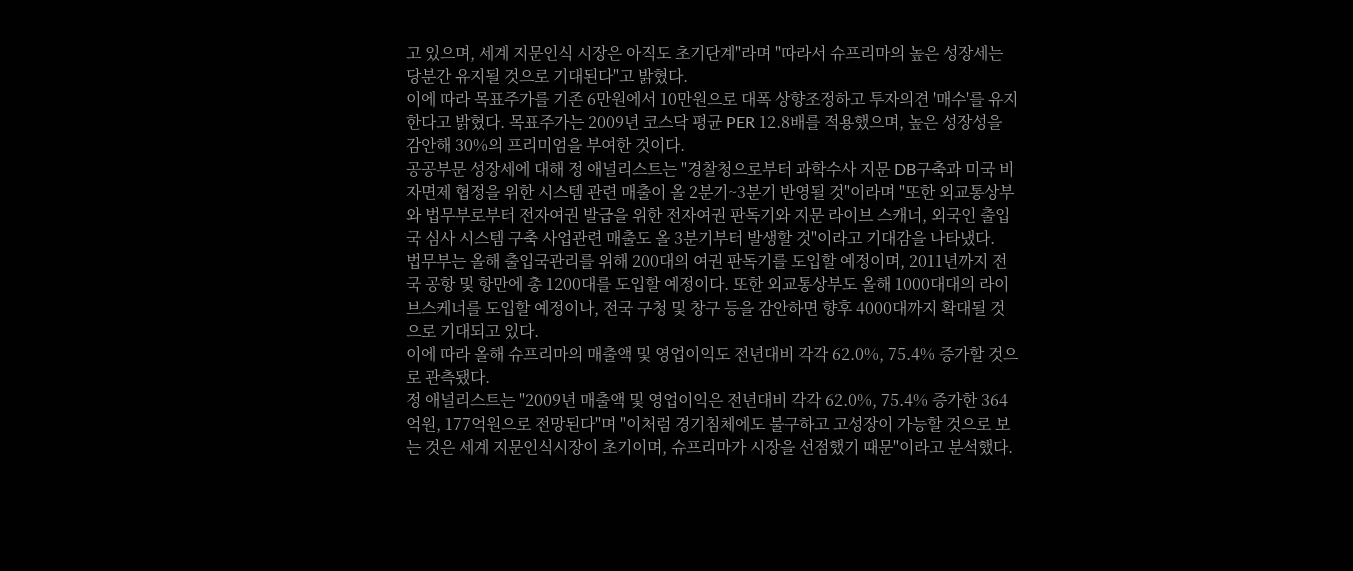고 있으며, 세계 지문인식 시장은 아직도 초기단계"라며 "따라서 슈프리마의 높은 성장세는 당분간 유지될 것으로 기대된다"고 밝혔다.
이에 따라 목표주가를 기존 6만원에서 10만원으로 대폭 상향조정하고 투자의견 '매수'를 유지한다고 밝혔다. 목표주가는 2009년 코스닥 평균 PER 12.8배를 적용했으며, 높은 성장성을 감안해 30%의 프리미엄을 부여한 것이다.
공공부문 성장세에 대해 정 애널리스트는 "경찰청으로부터 과학수사 지문 DB구축과 미국 비자면제 협정을 위한 시스템 관련 매출이 올 2분기~3분기 반영될 것"이라며 "또한 외교통상부와 법무부로부터 전자여권 발급을 위한 전자여권 판독기와 지문 라이브 스캐너, 외국인 출입국 심사 시스템 구축 사업관련 매출도 올 3분기부터 발생할 것"이라고 기대감을 나타냈다.
법무부는 올해 출입국관리를 위해 200대의 여권 판독기를 도입할 예정이며, 2011년까지 전국 공항 및 항만에 총 1200대를 도입할 예정이다. 또한 외교통상부도 올해 1000대대의 라이브스케너를 도입할 예정이나, 전국 구청 및 창구 등을 감안하면 향후 4000대까지 확대될 것으로 기대되고 있다.
이에 따라 올해 슈프리마의 매출액 및 영업이익도 전년대비 각각 62.0%, 75.4% 증가할 것으로 관측됐다.
정 애널리스트는 "2009년 매출액 및 영업이익은 전년대비 각각 62.0%, 75.4% 증가한 364억원, 177억원으로 전망된다"며 "이처럼 경기침체에도 불구하고 고성장이 가능할 것으로 보는 것은 세계 지문인식시장이 초기이며, 슈프리마가 시장을 선점했기 때문"이라고 분석했다.